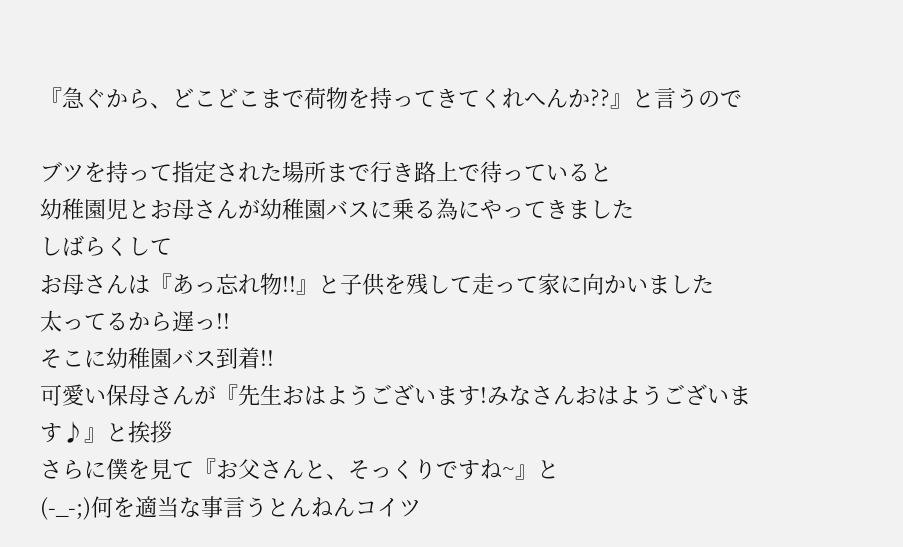『急ぐから、どこどこまで荷物を持ってきてくれへんか??』と言うので

ブツを持って指定された場所まで行き路上で待っていると
幼稚園児とお母さんが幼稚園バスに乗る為にやってきました
しばらくして
お母さんは『あっ忘れ物!!』と子供を残して走って家に向かいました
太ってるから遅っ!!
そこに幼稚園バス到着!!
可愛い保母さんが『先生おはようございます!みなさんおはようございます♪』と挨拶
さらに僕を見て『お父さんと、そっくりですね~』と
(-_-;)何を適当な事言うとんねんコイツ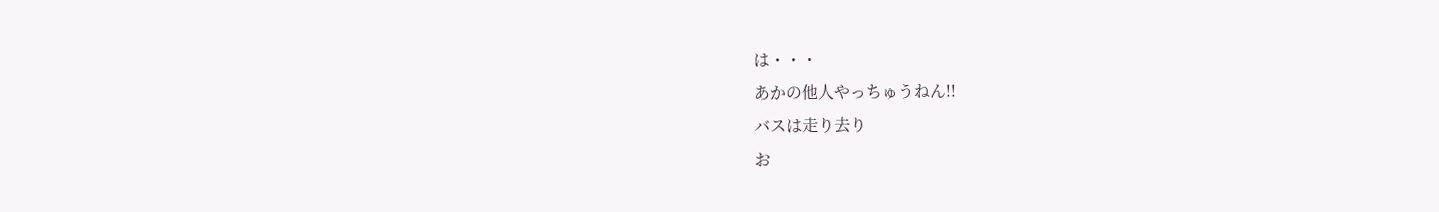は・・・
あかの他人やっちゅうねん!!
バスは走り去り
お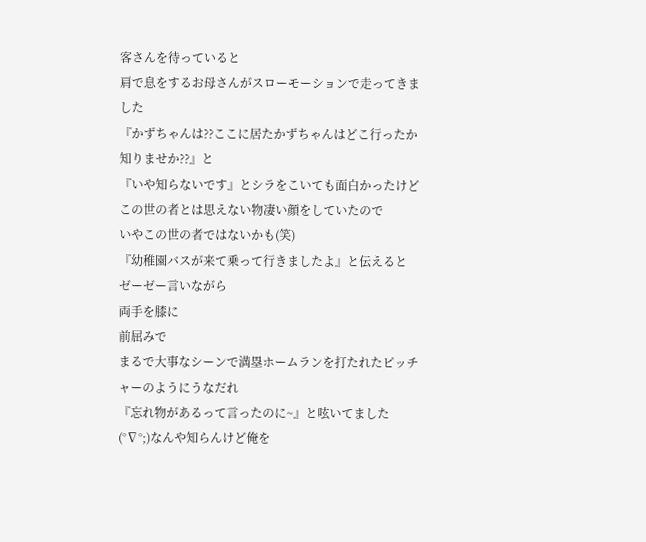客さんを待っていると
肩で息をするお母さんがスローモーションで走ってきました
『かずちゃんは??ここに居たかずちゃんはどこ行ったか知りませか??』と
『いや知らないです』とシラをこいても面白かったけど
この世の者とは思えない物凄い顔をしていたので
いやこの世の者ではないかも(笑)
『幼稚園バスが来て乗って行きましたよ』と伝えると
ゼーゼー言いながら
両手を膝に
前屈みで
まるで大事なシーンで満塁ホームランを打たれたピッチャーのようにうなだれ
『忘れ物があるって言ったのに~』と呟いてました
(°∇°;)なんや知らんけど俺を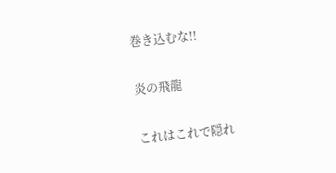巻き込むな!!

炎の飛龍

これはこれで隠れ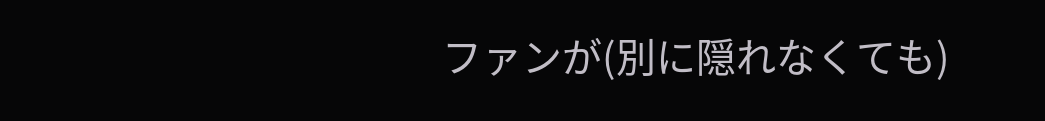ファンが(別に隠れなくても)